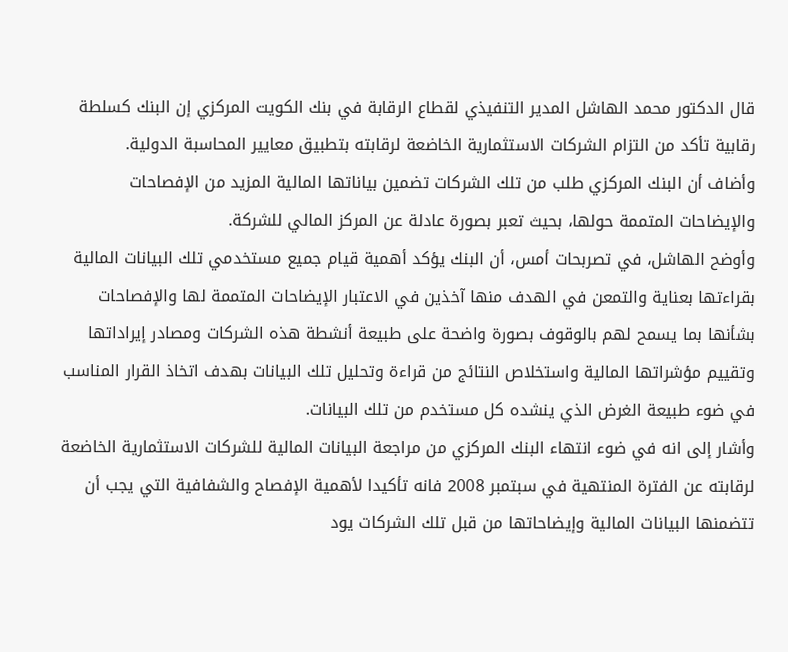قال الدكتور محمد الهاشل المدير التنفيذي لقطاع الرقابة في بنك الكويت المركزي إن البنك كسلطة رقابية تأكد من التزام الشركات الاستثمارية الخاضعة لرقابته بتطبيق معايير المحاسبة الدولية.
وأضاف أن البنك المركزي طلب من تلك الشركات تضمين بياناتها المالية المزيد من الإفصاحات والإيضاحات المتممة حولها، بحيث تعبر بصورة عادلة عن المركز المالي للشركة.
وأوضح الهاشل، في تصربحات أمس، أن البنك يؤكد أهمية قيام جميع مستخدمي تلك البيانات المالية بقراءتها بعناية والتمعن في الهدف منها آخذين في الاعتبار الإيضاحات المتممة لها والإفصاحات بشأنها بما يسمح لهم بالوقوف بصورة واضحة على طبيعة أنشطة هذه الشركات ومصادر إيراداتها وتقييم مؤشراتها المالية واستخلاص النتائج من قراءة وتحليل تلك البيانات بهدف اتخاذ القرار المناسب في ضوء طبيعة الغرض الذي ينشده كل مستخدم من تلك البيانات.
وأشار إلى انه في ضوء انتهاء البنك المركزي من مراجعة البيانات المالية للشركات الاستثمارية الخاضعة لرقابته عن الفترة المنتهية في سبتمبر 2008 فانه تأكيدا لأهمية الإفصاح والشفافية التي يجب أن تتضمنها البيانات المالية وإيضاحاتها من قبل تلك الشركات يود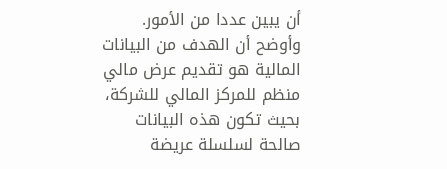أن يبين عددا من الأمور.
وأوضح أن الهدف من البيانات المالية هو تقديم عرض مالي منظم للمركز المالي للشركة، بحيث تكون هذه البيانات صالحة لسلسلة عريضة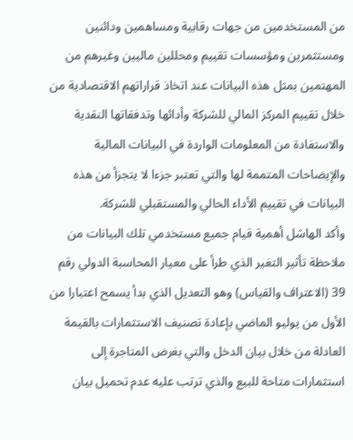من المستخدمين من جهات رقابية ومساهمين ودائنين ومستثمرين ومؤسسات تقييم ومحللين ماليين وغيرهم من المهتمين بمثل هذه البيانات عند اتخاذ قراراتهم الاقتصادية من خلال تقييم المركز المالي للشركة وأدائها وتدفقاتها النقدية والاستفادة من المعلومات الواردة في البيانات المالية والإيضاحات المتممة لها والتي تعتبر جزءا لا يتجزأ من هذه البيانات في تقييم الأداء الحالي والمستقبلي للشركة.
وأكد الهاشل أهمية قيام جميع مستخدمي تلك البيانات من ملاحظة تأثير التغير الذي طرأ على معيار المحاسبة الدولي رقم 39 (الاعتراف والقياس) وهو التعديل الذي بدأ يسمح اعتبارا من الأول من يوليو الماضي بإعادة تصنيف الاستثمارات بالقيمة العادلة من خلال بيان الدخل والتي بغرض المتاجرة إلى استثمارات متاحة للبيع والذي ترتب عليه عدم تحميل بيان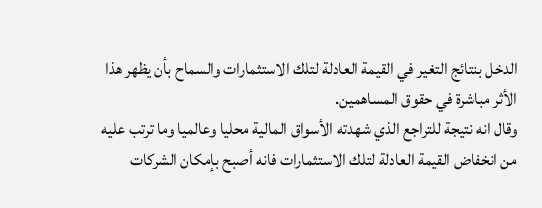الدخل بنتائج التغير في القيمة العادلة لتلك الاستثمارات والسماح بأن يظهر هذا الأثر مباشرة في حقوق المساهمين.
وقال انه نتيجة للتراجع الذي شهدته الأسواق المالية محليا وعالميا وما ترتب عليه من انخفاض القيمة العادلة لتلك الاستثمارات فانه أصبح بإمكان الشركات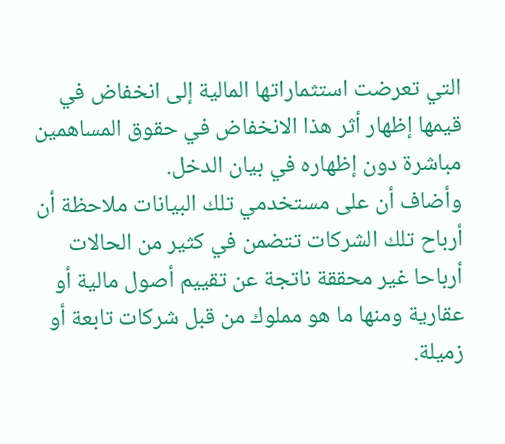التي تعرضت استثماراتها المالية إلى انخفاض في قيمها إظهار أثر هذا الانخفاض في حقوق المساهمين مباشرة دون إظهاره في بيان الدخل.
وأضاف أن على مستخدمي تلك البيانات ملاحظة أن أرباح تلك الشركات تتضمن في كثير من الحالات أرباحا غير محققة ناتجة عن تقييم أصول مالية أو عقارية ومنها ما هو مملوك من قبل شركات تابعة أو زميلة.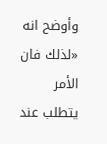وأوضح انه «لذلك فان الأمر يتطلب عند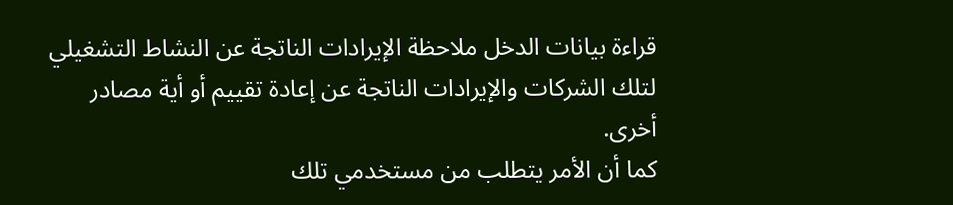قراءة بيانات الدخل ملاحظة الإيرادات الناتجة عن النشاط التشغيلي لتلك الشركات والإيرادات الناتجة عن إعادة تقييم أو أية مصادر أخرى.
كما أن الأمر يتطلب من مستخدمي تلك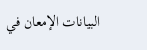البيانات الإمعان في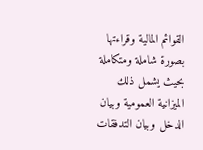القوائم المالية وقراءتها بصورة شاملة ومتكاملة بحيث يشمل ذلك الميزانية العمومية وبيان الدخل وبيان التدفقات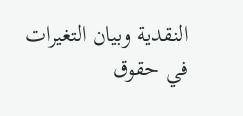النقدية وبيان التغيرات في حقوق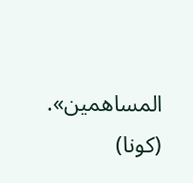المساهمين».
(كونا)